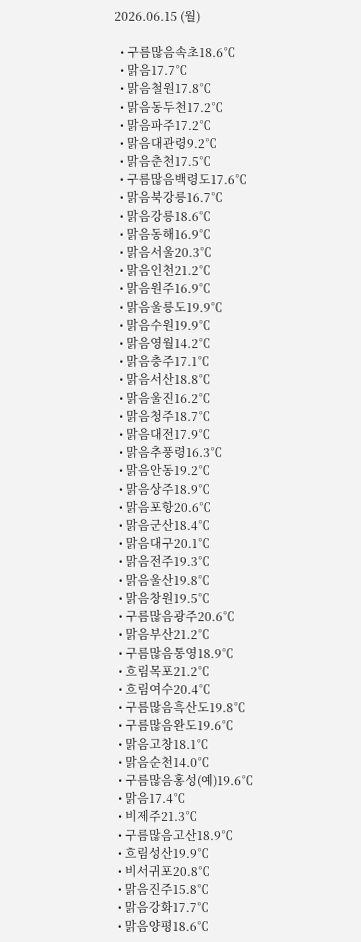2026.06.15 (월)

  • 구름많음속초18.6℃
  • 맑음17.7℃
  • 맑음철원17.8℃
  • 맑음동두천17.2℃
  • 맑음파주17.2℃
  • 맑음대관령9.2℃
  • 맑음춘천17.5℃
  • 구름많음백령도17.6℃
  • 맑음북강릉16.7℃
  • 맑음강릉18.6℃
  • 맑음동해16.9℃
  • 맑음서울20.3℃
  • 맑음인천21.2℃
  • 맑음원주16.9℃
  • 맑음울릉도19.9℃
  • 맑음수원19.9℃
  • 맑음영월14.2℃
  • 맑음충주17.1℃
  • 맑음서산18.8℃
  • 맑음울진16.2℃
  • 맑음청주18.7℃
  • 맑음대전17.9℃
  • 맑음추풍령16.3℃
  • 맑음안동19.2℃
  • 맑음상주18.9℃
  • 맑음포항20.6℃
  • 맑음군산18.4℃
  • 맑음대구20.1℃
  • 맑음전주19.3℃
  • 맑음울산19.8℃
  • 맑음창원19.5℃
  • 구름많음광주20.6℃
  • 맑음부산21.2℃
  • 구름많음통영18.9℃
  • 흐림목포21.2℃
  • 흐림여수20.4℃
  • 구름많음흑산도19.8℃
  • 구름많음완도19.6℃
  • 맑음고창18.1℃
  • 맑음순천14.0℃
  • 구름많음홍성(예)19.6℃
  • 맑음17.4℃
  • 비제주21.3℃
  • 구름많음고산18.9℃
  • 흐림성산19.9℃
  • 비서귀포20.8℃
  • 맑음진주15.8℃
  • 맑음강화17.7℃
  • 맑음양평18.6℃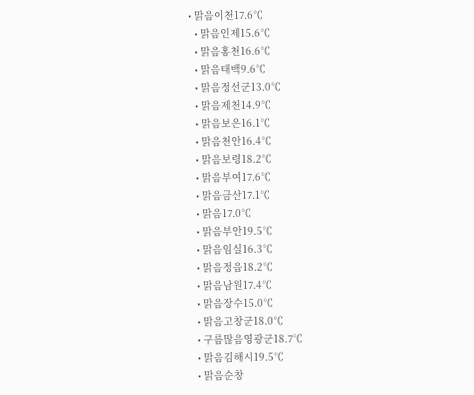• 맑음이천17.6℃
  • 맑음인제15.6℃
  • 맑음홍천16.6℃
  • 맑음태백9.6℃
  • 맑음정선군13.0℃
  • 맑음제천14.9℃
  • 맑음보은16.1℃
  • 맑음천안16.4℃
  • 맑음보령18.2℃
  • 맑음부여17.6℃
  • 맑음금산17.1℃
  • 맑음17.0℃
  • 맑음부안19.5℃
  • 맑음임실16.3℃
  • 맑음정읍18.2℃
  • 맑음남원17.4℃
  • 맑음장수15.0℃
  • 맑음고창군18.0℃
  • 구름많음영광군18.7℃
  • 맑음김해시19.5℃
  • 맑음순창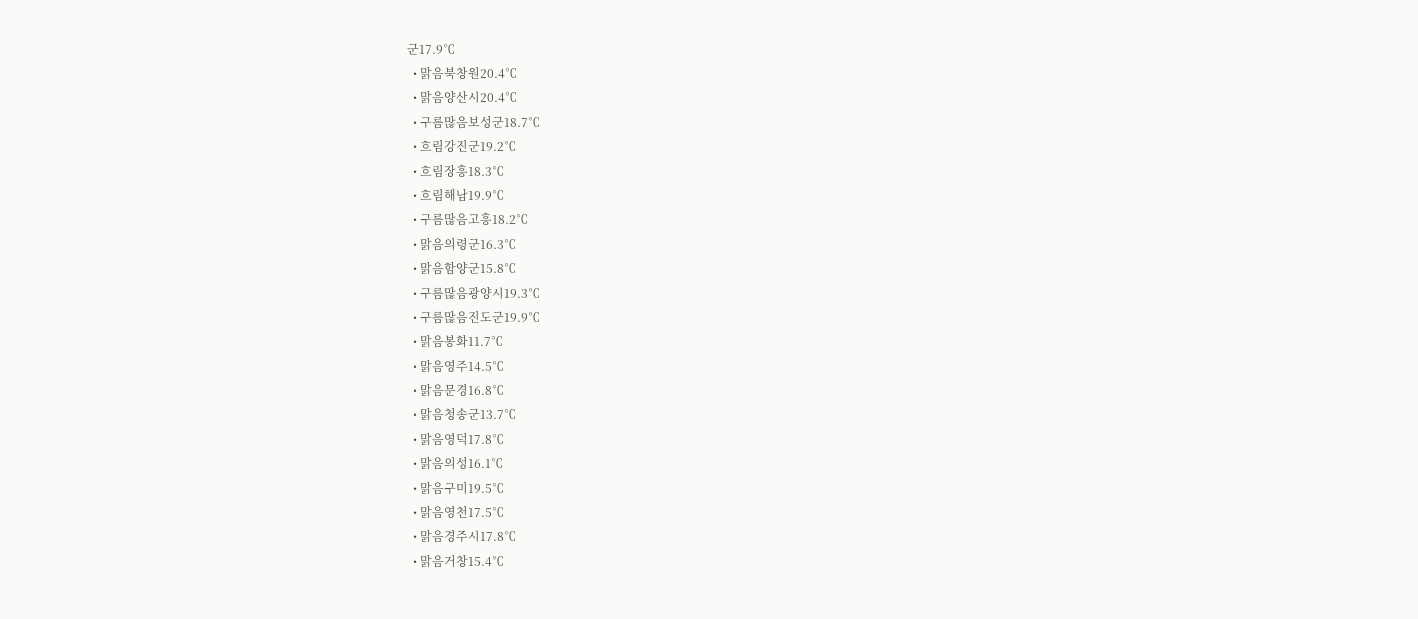군17.9℃
  • 맑음북창원20.4℃
  • 맑음양산시20.4℃
  • 구름많음보성군18.7℃
  • 흐림강진군19.2℃
  • 흐림장흥18.3℃
  • 흐림해남19.9℃
  • 구름많음고흥18.2℃
  • 맑음의령군16.3℃
  • 맑음함양군15.8℃
  • 구름많음광양시19.3℃
  • 구름많음진도군19.9℃
  • 맑음봉화11.7℃
  • 맑음영주14.5℃
  • 맑음문경16.8℃
  • 맑음청송군13.7℃
  • 맑음영덕17.8℃
  • 맑음의성16.1℃
  • 맑음구미19.5℃
  • 맑음영천17.5℃
  • 맑음경주시17.8℃
  • 맑음거창15.4℃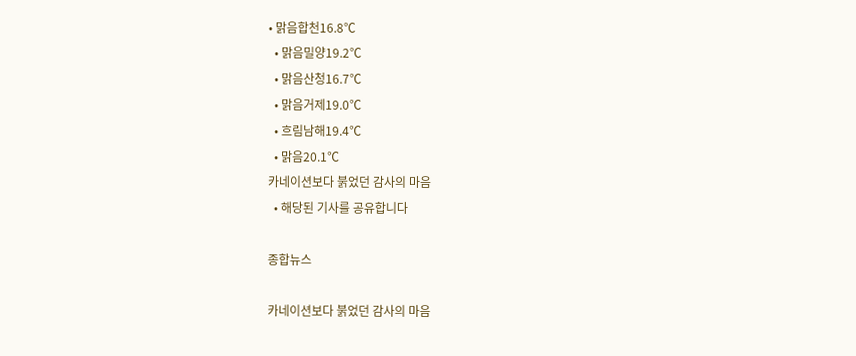• 맑음합천16.8℃
  • 맑음밀양19.2℃
  • 맑음산청16.7℃
  • 맑음거제19.0℃
  • 흐림남해19.4℃
  • 맑음20.1℃
카네이션보다 붉었던 감사의 마음
  • 해당된 기사를 공유합니다

종합뉴스

카네이션보다 붉었던 감사의 마음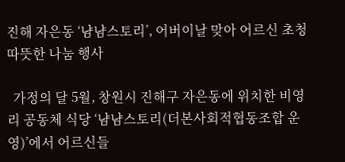진해 자은동 ‘냠냠스토리’, 어버이날 맞아 어르신 초청 따뜻한 나눔 행사

  가정의 달 5월, 창원시 진해구 자은동에 위치한 비영리 공동체 식당 ‘냠냠스토리(더본사회적협동조합 운영)’에서 어르신들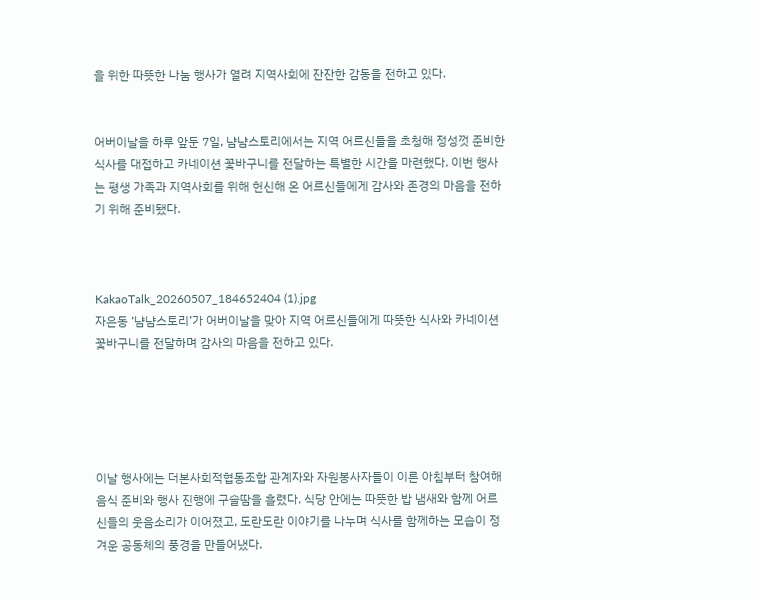을 위한 따뜻한 나눔 행사가 열려 지역사회에 잔잔한 감동을 전하고 있다.


어버이날을 하루 앞둔 7일, 냠냠스토리에서는 지역 어르신들을 초청해 정성껏 준비한 식사를 대접하고 카네이션 꽃바구니를 전달하는 특별한 시간을 마련했다. 이번 행사는 평생 가족과 지역사회를 위해 헌신해 온 어르신들에게 감사와 존경의 마음을 전하기 위해 준비됐다.



KakaoTalk_20260507_184652404 (1).jpg
자은동 ‘냠냠스토리’가 어버이날을 맞아 지역 어르신들에게 따뜻한 식사와 카네이션 꽃바구니를 전달하며 감사의 마음을 전하고 있다.





이날 행사에는 더본사회적협동조합 관계자와 자원봉사자들이 이른 아침부터 참여해 음식 준비와 행사 진행에 구슬땀을 흘렸다. 식당 안에는 따뜻한 밥 냄새와 함께 어르신들의 웃음소리가 이어졌고, 도란도란 이야기를 나누며 식사를 함께하는 모습이 정겨운 공동체의 풍경을 만들어냈다.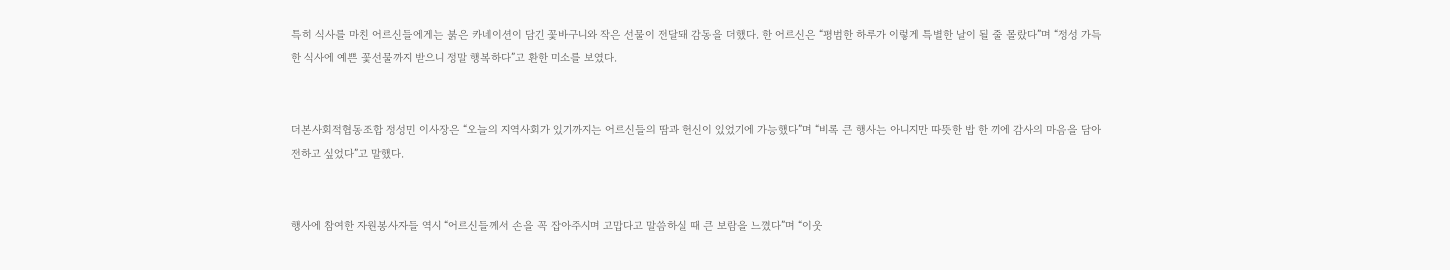특히 식사를 마친 어르신들에게는 붉은 카네이션이 담긴 꽃바구니와 작은 선물이 전달돼 감동을 더했다. 한 어르신은 “평범한 하루가 이렇게 특별한 날이 될 줄 몰랐다”며 “정성 가득한 식사에 예쁜 꽃선물까지 받으니 정말 행복하다”고 환한 미소를 보였다.


더본사회적협동조합 정성민 이사장은 “오늘의 지역사회가 있기까지는 어르신들의 땀과 헌신이 있었기에 가능했다”며 “비록 큰 행사는 아니지만 따뜻한 밥 한 끼에 감사의 마음을 담아 전하고 싶었다”고 말했다.


행사에 참여한 자원봉사자들 역시 “어르신들께서 손을 꼭 잡아주시며 고맙다고 말씀하실 때 큰 보람을 느꼈다”며 “이웃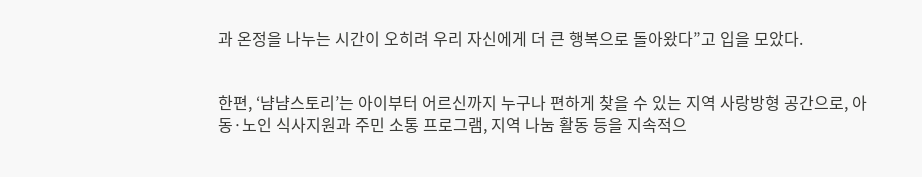과 온정을 나누는 시간이 오히려 우리 자신에게 더 큰 행복으로 돌아왔다”고 입을 모았다.


한편, ‘냠냠스토리’는 아이부터 어르신까지 누구나 편하게 찾을 수 있는 지역 사랑방형 공간으로, 아동·노인 식사지원과 주민 소통 프로그램, 지역 나눔 활동 등을 지속적으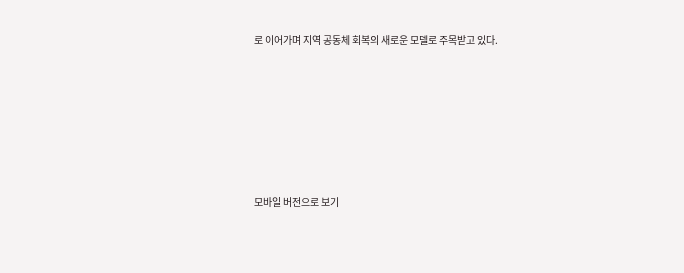로 이어가며 지역 공동체 회복의 새로운 모델로 주목받고 있다.








모바일 버전으로 보기